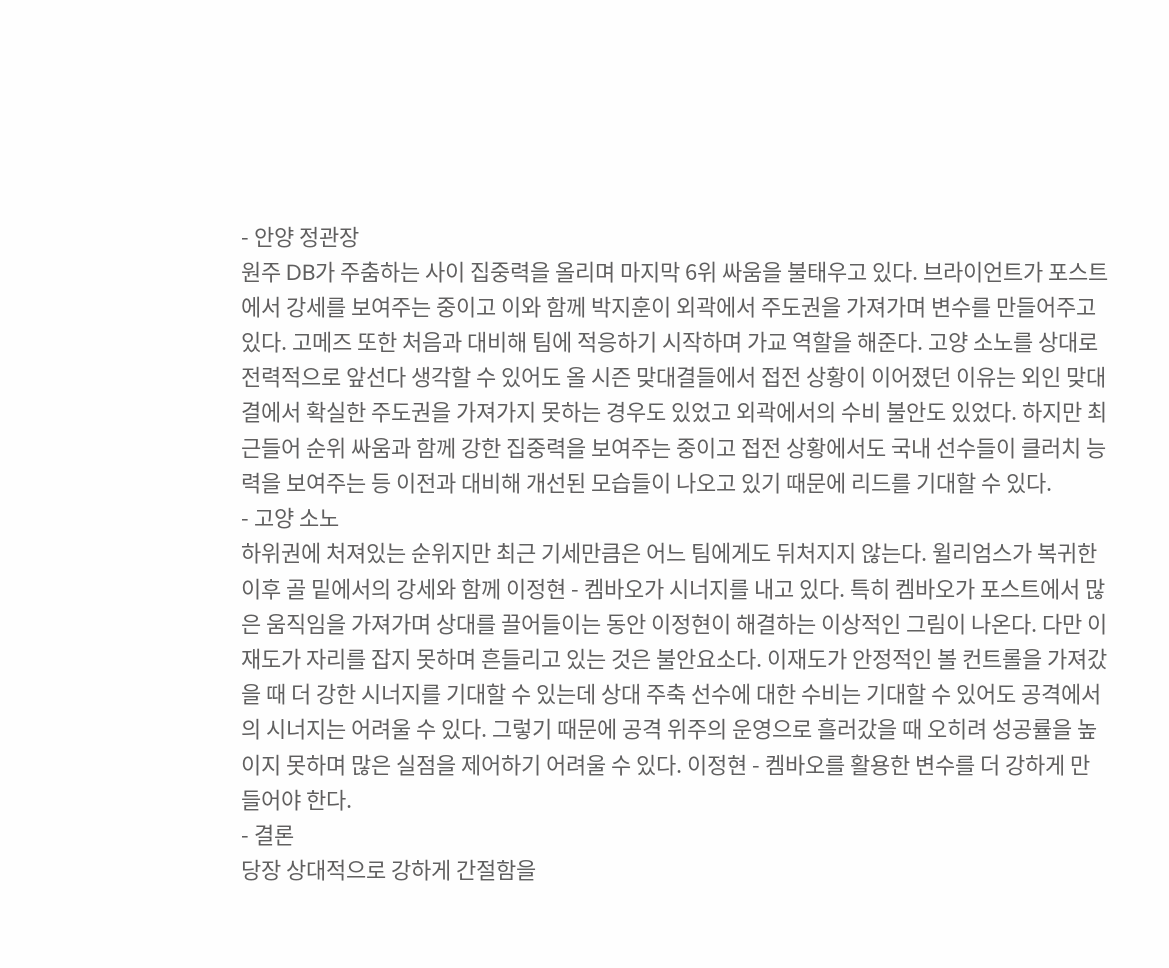- 안양 정관장
원주 DB가 주춤하는 사이 집중력을 올리며 마지막 6위 싸움을 불태우고 있다. 브라이언트가 포스트에서 강세를 보여주는 중이고 이와 함께 박지훈이 외곽에서 주도권을 가져가며 변수를 만들어주고 있다. 고메즈 또한 처음과 대비해 팀에 적응하기 시작하며 가교 역할을 해준다. 고양 소노를 상대로 전력적으로 앞선다 생각할 수 있어도 올 시즌 맞대결들에서 접전 상황이 이어졌던 이유는 외인 맞대결에서 확실한 주도권을 가져가지 못하는 경우도 있었고 외곽에서의 수비 불안도 있었다. 하지만 최근들어 순위 싸움과 함께 강한 집중력을 보여주는 중이고 접전 상황에서도 국내 선수들이 클러치 능력을 보여주는 등 이전과 대비해 개선된 모습들이 나오고 있기 때문에 리드를 기대할 수 있다.
- 고양 소노
하위권에 처져있는 순위지만 최근 기세만큼은 어느 팀에게도 뒤처지지 않는다. 윌리엄스가 복귀한 이후 골 밑에서의 강세와 함께 이정현 - 켐바오가 시너지를 내고 있다. 특히 켐바오가 포스트에서 많은 움직임을 가져가며 상대를 끌어들이는 동안 이정현이 해결하는 이상적인 그림이 나온다. 다만 이재도가 자리를 잡지 못하며 흔들리고 있는 것은 불안요소다. 이재도가 안정적인 볼 컨트롤을 가져갔을 때 더 강한 시너지를 기대할 수 있는데 상대 주축 선수에 대한 수비는 기대할 수 있어도 공격에서의 시너지는 어려울 수 있다. 그렇기 때문에 공격 위주의 운영으로 흘러갔을 때 오히려 성공률을 높이지 못하며 많은 실점을 제어하기 어려울 수 있다. 이정현 - 켐바오를 활용한 변수를 더 강하게 만들어야 한다.
- 결론
당장 상대적으로 강하게 간절함을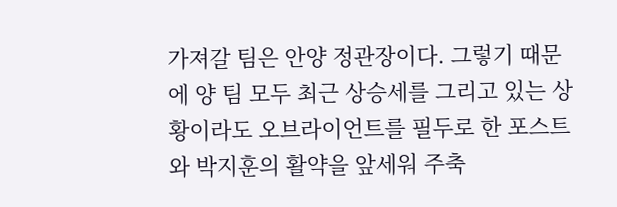가져갈 팀은 안양 정관장이다. 그렇기 때문에 양 팀 모두 최근 상승세를 그리고 있는 상황이라도 오브라이언트를 필두로 한 포스트와 박지훈의 활약을 앞세워 주축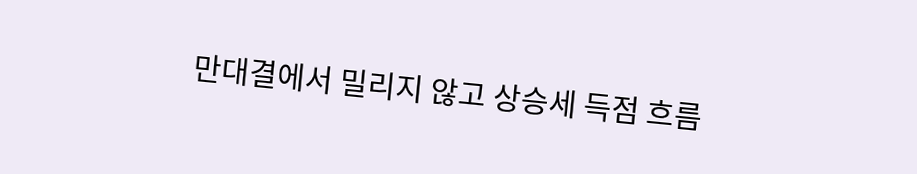만대결에서 밀리지 않고 상승세 득점 흐름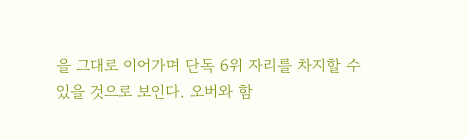을 그대로 이어가며 단독 6위 자리를 차지할 수 있을 것으로 보인다. 오버와 함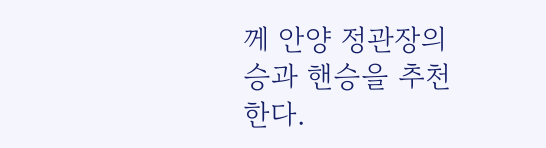께 안양 정관장의 승과 핸승을 추천한다.